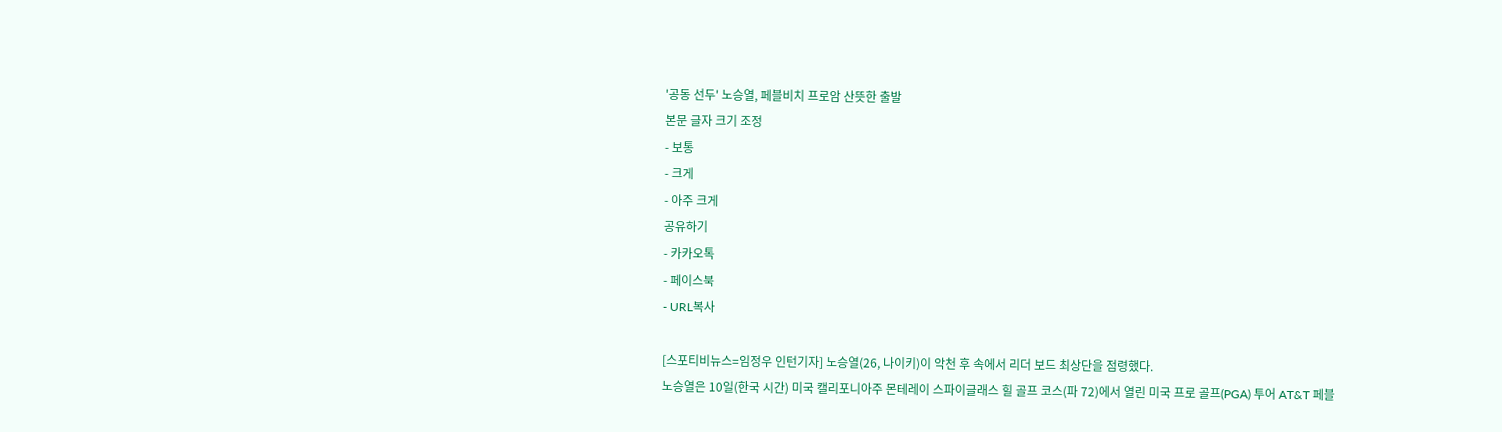'공동 선두' 노승열, 페블비치 프로암 산뜻한 출발
본문 글자 크기 조정
- 보통
- 크게
- 아주 크게
공유하기
- 카카오톡
- 페이스북
- URL복사

[스포티비뉴스=임정우 인턴기자] 노승열(26, 나이키)이 악천 후 속에서 리더 보드 최상단을 점령했다.
노승열은 10일(한국 시간) 미국 캘리포니아주 몬테레이 스파이글래스 힐 골프 코스(파 72)에서 열린 미국 프로 골프(PGA) 투어 AT&T 페블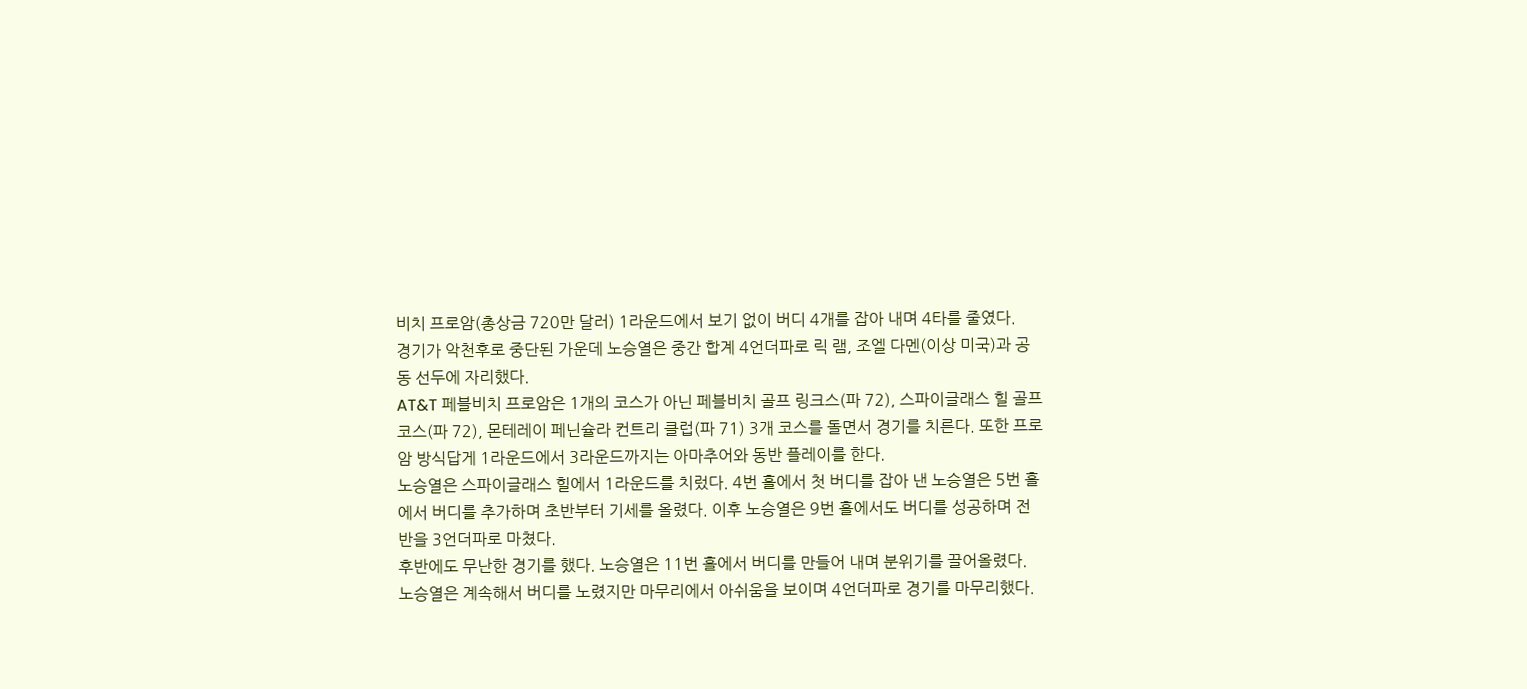비치 프로암(총상금 720만 달러) 1라운드에서 보기 없이 버디 4개를 잡아 내며 4타를 줄였다.
경기가 악천후로 중단된 가운데 노승열은 중간 합계 4언더파로 릭 램, 조엘 다멘(이상 미국)과 공동 선두에 자리했다.
AT&T 페블비치 프로암은 1개의 코스가 아닌 페블비치 골프 링크스(파 72), 스파이글래스 힐 골프 코스(파 72), 몬테레이 페닌슐라 컨트리 클럽(파 71) 3개 코스를 돌면서 경기를 치른다. 또한 프로암 방식답게 1라운드에서 3라운드까지는 아마추어와 동반 플레이를 한다.
노승열은 스파이글래스 힐에서 1라운드를 치렀다. 4번 홀에서 첫 버디를 잡아 낸 노승열은 5번 홀에서 버디를 추가하며 초반부터 기세를 올렸다. 이후 노승열은 9번 홀에서도 버디를 성공하며 전반을 3언더파로 마쳤다.
후반에도 무난한 경기를 했다. 노승열은 11번 홀에서 버디를 만들어 내며 분위기를 끌어올렸다. 노승열은 계속해서 버디를 노렸지만 마무리에서 아쉬움을 보이며 4언더파로 경기를 마무리했다.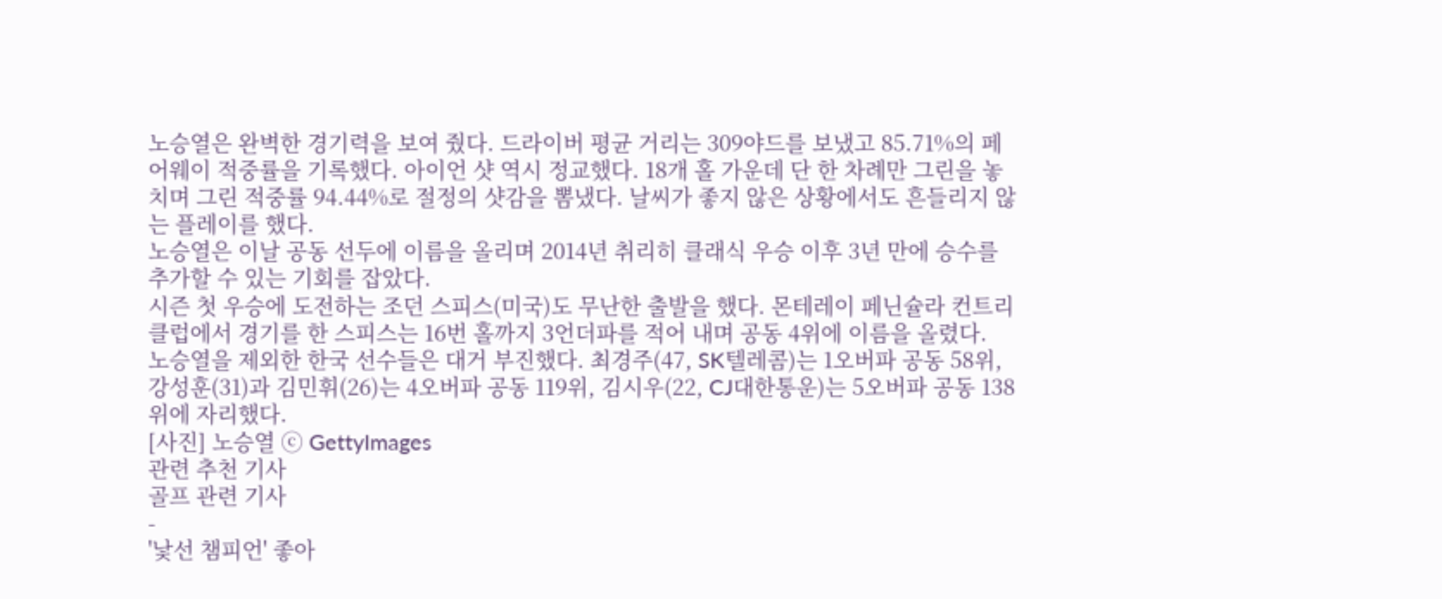노승열은 완벽한 경기력을 보여 줬다. 드라이버 평균 거리는 309야드를 보냈고 85.71%의 페어웨이 적중률을 기록했다. 아이언 샷 역시 정교했다. 18개 홀 가운데 단 한 차례만 그린을 놓치며 그린 적중률 94.44%로 절정의 샷감을 뽐냈다. 날씨가 좋지 않은 상황에서도 흔들리지 않는 플레이를 했다.
노승열은 이날 공동 선두에 이름을 올리며 2014년 취리히 클래식 우승 이후 3년 만에 승수를 추가할 수 있는 기회를 잡았다.
시즌 첫 우승에 도전하는 조던 스피스(미국)도 무난한 출발을 했다. 몬테레이 페닌슐라 컨트리클럽에서 경기를 한 스피스는 16번 홀까지 3언더파를 적어 내며 공동 4위에 이름을 올렸다.
노승열을 제외한 한국 선수들은 대거 부진했다. 최경주(47, SK텔레콤)는 1오버파 공동 58위, 강성훈(31)과 김민휘(26)는 4오버파 공동 119위, 김시우(22, CJ대한통운)는 5오버파 공동 138위에 자리했다.
[사진] 노승열 ⓒ GettyImages
관련 추천 기사
골프 관련 기사
-
'낯선 챔피언' 좋아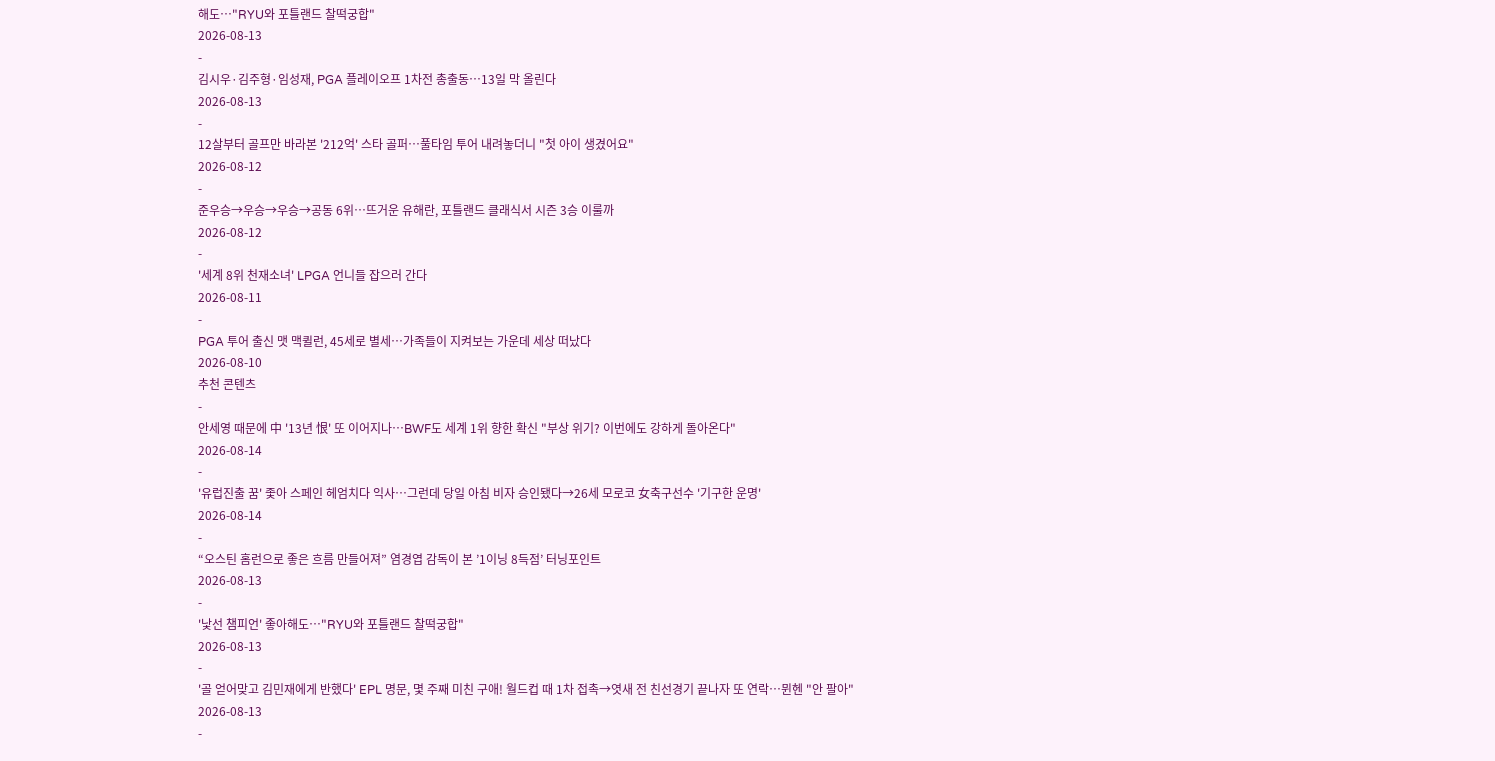해도…"RYU와 포틀랜드 찰떡궁합"
2026-08-13
-
김시우·김주형·임성재, PGA 플레이오프 1차전 총출동…13일 막 올린다
2026-08-13
-
12살부터 골프만 바라본 '212억' 스타 골퍼…풀타임 투어 내려놓더니 "첫 아이 생겼어요"
2026-08-12
-
준우승→우승→우승→공동 6위…뜨거운 유해란, 포틀랜드 클래식서 시즌 3승 이룰까
2026-08-12
-
'세계 8위 천재소녀' LPGA 언니들 잡으러 간다
2026-08-11
-
PGA 투어 출신 맷 맥퀼런, 45세로 별세…가족들이 지켜보는 가운데 세상 떠났다
2026-08-10
추천 콘텐츠
-
안세영 때문에 中 '13년 恨' 또 이어지나…BWF도 세계 1위 향한 확신 "부상 위기? 이번에도 강하게 돌아온다"
2026-08-14
-
'유럽진출 꿈' 좇아 스페인 헤엄치다 익사…그런데 당일 아침 비자 승인됐다→26세 모로코 女축구선수 '기구한 운명'
2026-08-14
-
“오스틴 홈런으로 좋은 흐름 만들어져” 염경엽 감독이 본 ’1이닝 8득점’ 터닝포인트
2026-08-13
-
'낯선 챔피언' 좋아해도…"RYU와 포틀랜드 찰떡궁합"
2026-08-13
-
'골 얻어맞고 김민재에게 반했다' EPL 명문, 몇 주째 미친 구애! 월드컵 때 1차 접촉→엿새 전 친선경기 끝나자 또 연락…뮌헨 "안 팔아"
2026-08-13
-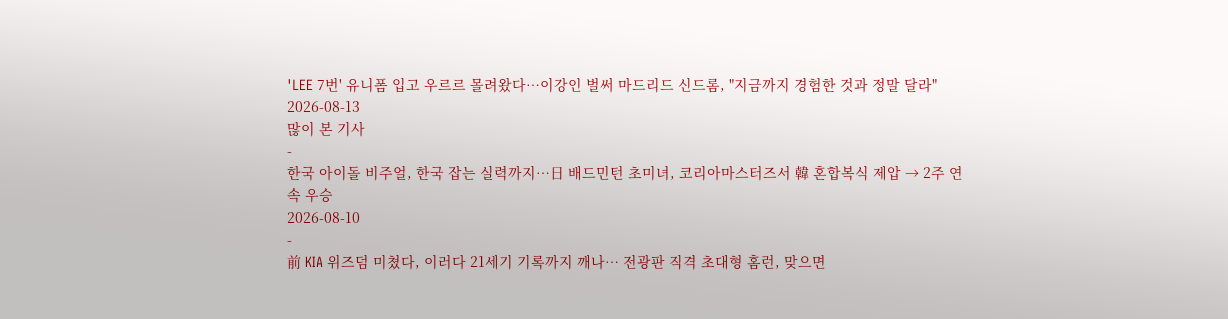'LEE 7번' 유니폼 입고 우르르 몰려왔다…이강인 벌써 마드리드 신드롬, "지금까지 경험한 것과 정말 달라"
2026-08-13
많이 본 기사
-
한국 아이돌 비주얼, 한국 잡는 실력까지…日 배드민턴 초미녀, 코리아마스터즈서 韓 혼합복식 제압 → 2주 연속 우승
2026-08-10
-
前 KIA 위즈덤 미쳤다, 이러다 21세기 기록까지 깨나… 전광판 직격 초대형 홈런, 맞으면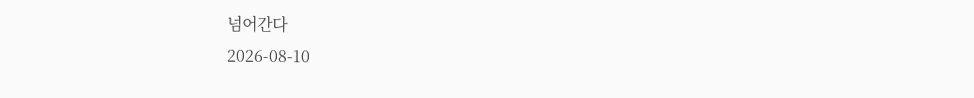넘어간다
2026-08-10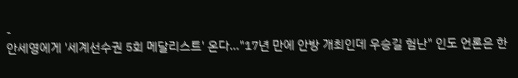-
안세영에게 '세계선수권 5회 메달리스트' 온다…"17년 만에 안방 개최인데 우승길 험난" 인도 언론은 한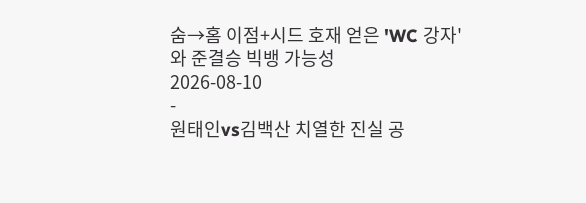숨→홈 이점+시드 호재 얻은 'WC 강자'와 준결승 빅뱅 가능성
2026-08-10
-
원태인vs김백산 치열한 진실 공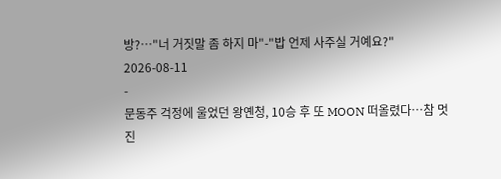방?…"너 거짓말 좀 하지 마"-"밥 언제 사주실 거예요?"
2026-08-11
-
문동주 걱정에 울었던 왕옌청, 10승 후 또 MOON 떠올렸다…참 멋진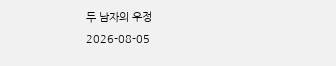두 남자의 우정
2026-08-05